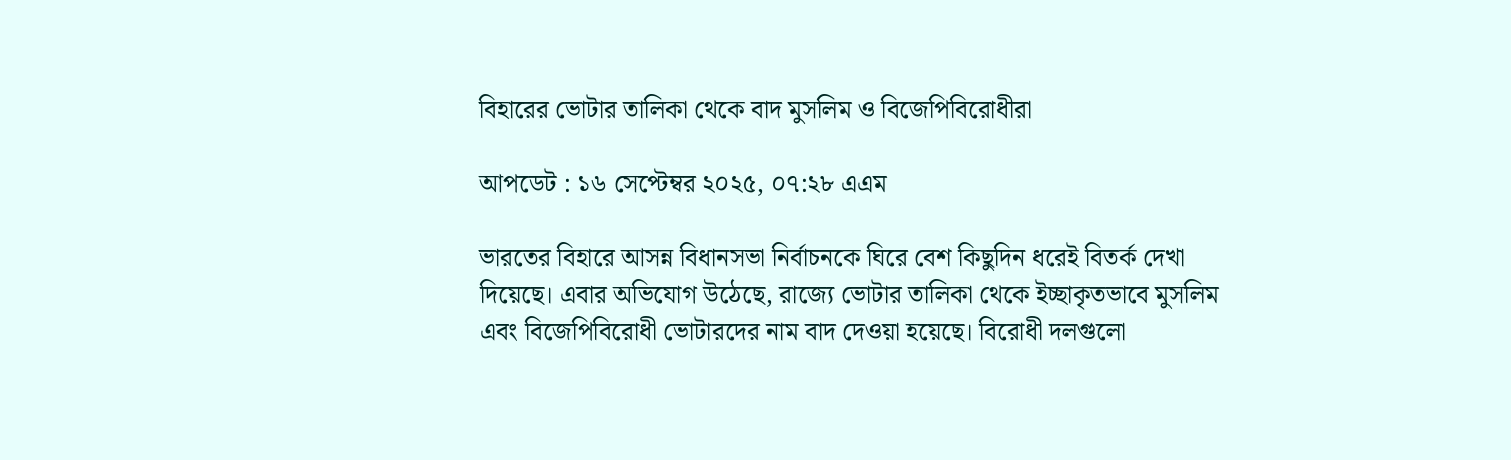বিহারের ভোটার তালিকা থেকে বাদ মুসলিম ও বিজেপিবিরোধীরা

আপডেট : ১৬ সেপ্টেম্বর ২০২৫, ০৭:২৮ এএম

ভারতের বিহারে আসন্ন বিধানসভা নির্বাচনকে ঘিরে বেশ কিছুদিন ধরেই বিতর্ক দেখা দিয়েছে। এবার অভিযোগ উঠেছে, রাজ্যে ভোটার তালিকা থেকে ইচ্ছাকৃতভাবে মুসলিম এবং বিজেপিবিরোধী ভোটারদের নাম বাদ দেওয়া হয়েছে। বিরোধী দলগুলো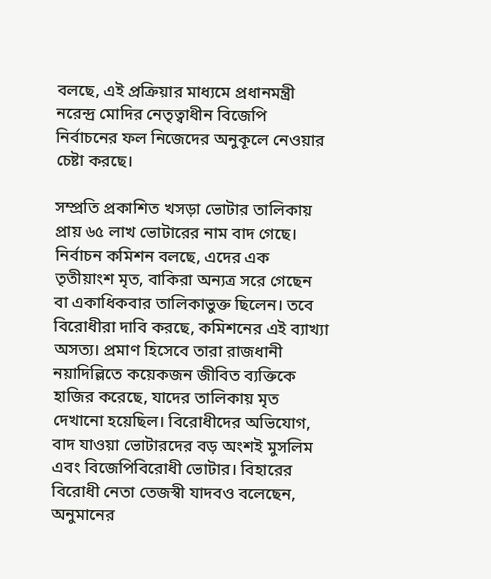বলছে, এই প্রক্রিয়ার মাধ্যমে প্রধানমন্ত্রী নরেন্দ্র মোদির নেতৃত্বাধীন বিজেপি নির্বাচনের ফল নিজেদের অনুকূলে নেওয়ার চেষ্টা করছে।

সম্প্রতি প্রকাশিত খসড়া ভোটার তালিকায় প্রায় ৬৫ লাখ ভোটারের নাম বাদ গেছে। নির্বাচন কমিশন বলছে, এদের এক তৃতীয়াংশ মৃত, বাকিরা অন্যত্র সরে গেছেন বা একাধিকবার তালিকাভুক্ত ছিলেন। তবে বিরোধীরা দাবি করছে, কমিশনের এই ব্যাখ্যা অসত্য। প্রমাণ হিসেবে তারা রাজধানী নয়াদিল্লিতে কয়েকজন জীবিত ব্যক্তিকে হাজির করেছে, যাদের তালিকায় মৃত দেখানো হয়েছিল। বিরোধীদের অভিযোগ, বাদ যাওয়া ভোটারদের বড় অংশই মুসলিম এবং বিজেপিবিরোধী ভোটার। বিহারের বিরোধী নেতা তেজস্বী যাদবও বলেছেন, অনুমানের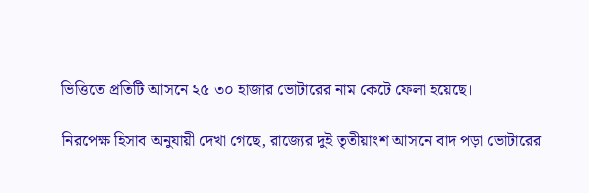ভিত্তিতে প্রতিটি আসনে ২৫ ৩০ হাজার ভোটারের নাম কেটে ফেলা হয়েছে।

নিরপেক্ষ হিসাব অনুযায়ী দেখা গেছে, রাজ্যের দুই তৃতীয়াংশ আসনে বাদ পড়া ভোটারের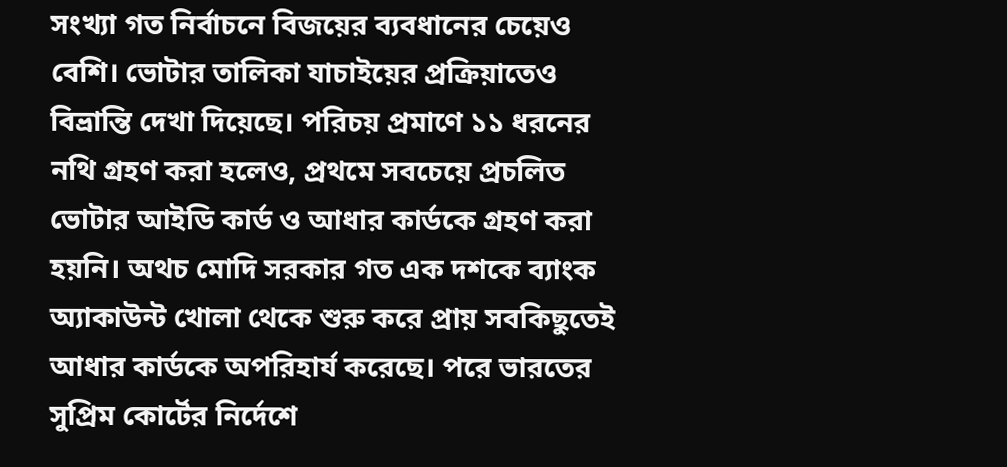সংখ্যা গত নির্বাচনে বিজয়ের ব্যবধানের চেয়েও বেশি। ভোটার তালিকা যাচাইয়ের প্রক্রিয়াতেও বিভ্রান্তি দেখা দিয়েছে। পরিচয় প্রমাণে ১১ ধরনের নথি গ্রহণ করা হলেও, প্রথমে সবচেয়ে প্রচলিত ভোটার আইডি কার্ড ও আধার কার্ডকে গ্রহণ করা হয়নি। অথচ মোদি সরকার গত এক দশকে ব্যাংক অ্যাকাউন্ট খোলা থেকে শুরু করে প্রায় সবকিছুতেই আধার কার্ডকে অপরিহার্য করেছে। পরে ভারতের সুপ্রিম কোর্টের নির্দেশে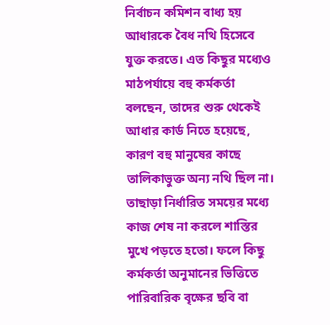নির্বাচন কমিশন বাধ্য হয় আধারকে বৈধ নথি হিসেবে যুক্ত করতে। এত কিছুর মধ্যেও মাঠপর্যায়ে বহু কর্মকর্তা বলছেন, তাদের শুরু থেকেই আধার কার্ড নিতে হয়েছে, কারণ বহু মানুষের কাছে তালিকাভুক্ত অন্য নথি ছিল না। তাছাড়া নির্ধারিত সময়ের মধ্যে কাজ শেষ না করলে শাস্তির মুখে পড়তে হতো। ফলে কিছু কর্মকর্তা অনুমানের ভিত্তিতে পারিবারিক বৃক্ষের ছবি বা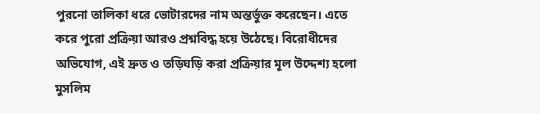পুরনো তালিকা ধরে ভোটারদের নাম অন্তর্ভুক্ত করেছেন। এতে করে পুরো প্রক্রিয়া আরও প্রশ্নবিদ্ধ হয়ে উঠেছে। বিরোধীদের অভিযোগ, এই দ্রুত ও তড়িঘড়ি করা প্রক্রিয়ার মূল উদ্দেশ্য হলো মুসলিম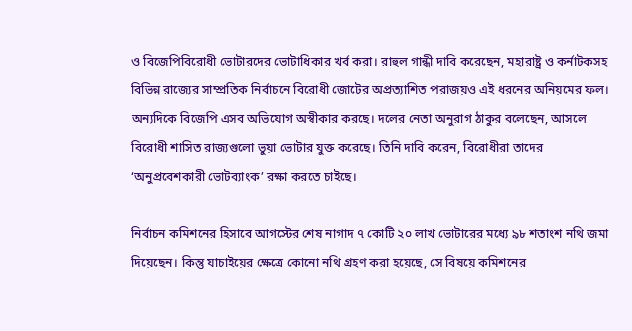ও বিজেপিবিরোধী ভোটারদের ভোটাধিকার খর্ব করা। রাহুল গান্ধী দাবি করেছেন, মহারাষ্ট্র ও কর্নাটকসহ বিভিন্ন রাজ্যের সাম্প্রতিক নির্বাচনে বিরোধী জোটের অপ্রত্যাশিত পরাজয়ও এই ধরনের অনিয়মের ফল। অন্যদিকে বিজেপি এসব অভিযোগ অস্বীকার করছে। দলের নেতা অনুরাগ ঠাকুর বলেছেন, আসলে বিরোধী শাসিত রাজ্যগুলো ভুয়া ভোটার যুক্ত করেছে। তিনি দাবি করেন, বিরোধীরা তাদের ‘অনুপ্রবেশকারী ভোটব্যাংক’ রক্ষা করতে চাইছে।

নির্বাচন কমিশনের হিসাবে আগস্টের শেষ নাগাদ ৭ কোটি ২০ লাখ ভোটারের মধ্যে ৯৮ শতাংশ নথি জমা দিয়েছেন। কিন্তু যাচাইয়ের ক্ষেত্রে কোনো নথি গ্রহণ করা হয়েছে, সে বিষয়ে কমিশনের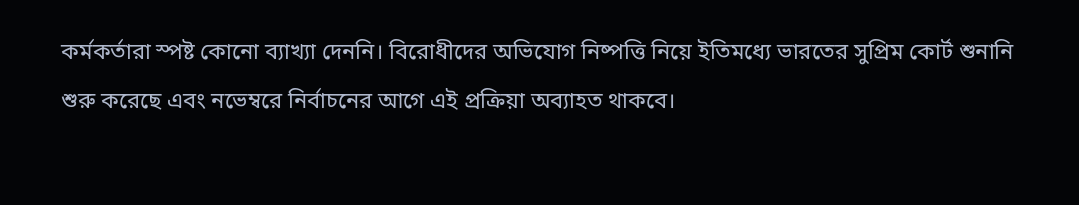কর্মকর্তারা স্পষ্ট কোনো ব্যাখ্যা দেননি। বিরোধীদের অভিযোগ নিষ্পত্তি নিয়ে ইতিমধ্যে ভারতের সুপ্রিম কোর্ট শুনানি শুরু করেছে এবং নভেম্বরে নির্বাচনের আগে এই প্রক্রিয়া অব্যাহত থাকবে।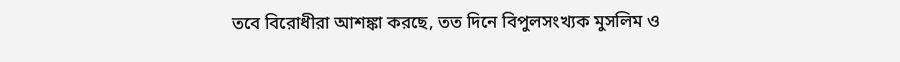তবে বিরোধীরা আশঙ্কা করছে, তত দিনে বিপুলসংখ্যক মুসলিম ও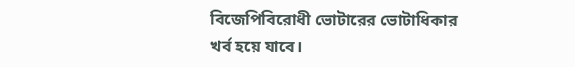বিজেপিবিরোধী ভোটারের ভোটাধিকার খর্ব হয়ে যাবে।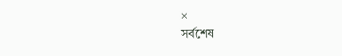×
সর্বশেষ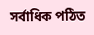সর্বাধিক পঠিত